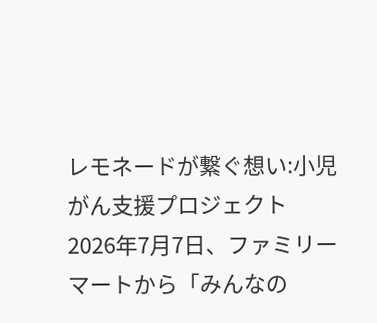レモネードが繋ぐ想い:小児がん支援プロジェクト
2026年7月7日、ファミリーマートから「みんなの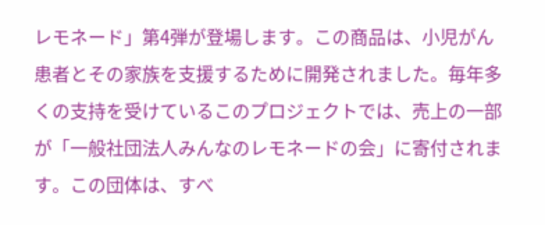レモネード」第4弾が登場します。この商品は、小児がん患者とその家族を支援するために開発されました。毎年多くの支持を受けているこのプロジェクトでは、売上の一部が「一般社団法人みんなのレモネードの会」に寄付されます。この団体は、すべ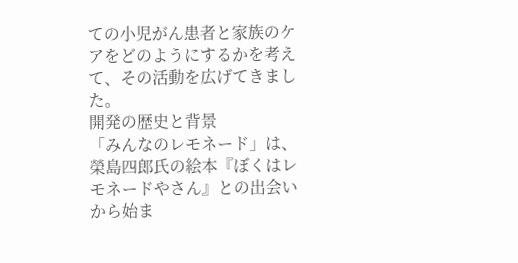ての小児がん患者と家族のケアをどのようにするかを考えて、その活動を広げてきました。
開発の歴史と背景
「みんなのレモネード」は、榮島四郎氏の絵本『ぼくはレモネードやさん』との出会いから始ま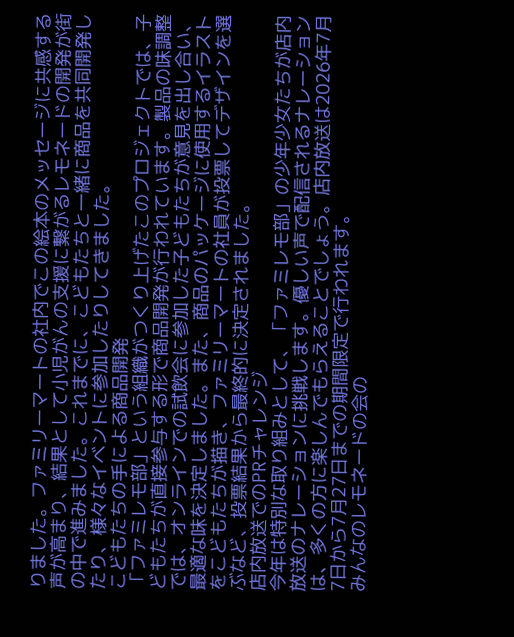りました。ファミリーマートの社内でこの絵本のメッセージに共感する声が高まり、結果として小児がんの支援に繋がるレモネードの開発が街の中で進みました。これまでに、こどもたちと一緒に商品を共同開発したり、様々なイベントに参加したりしてきました。
こどもたちの手による商品開発
「ファミレモ部」という組織がつくり上げたこのプロジェクトでは、子どもたちが直接参与する形で商品開発が行われています。製品の味調整では、オンラインでの試飲会に参加した子どもたちが意見を出し合い、最適な味を決定しました。また、商品のパッケージに使用するイラストをこどもたちが描き、ファミリーマートの社員が投票してデザインを選ぶなど、投票結果から最終的に決定されました。
店内放送でのPRチャレンジ
今年は特別な取り組みとして、「ファミレモ部」の少年少女たちが店内放送のナレーションに挑戦します。優しい声で配信されるナレーションは、多くの方に楽しんでもらえることでしょう。店内放送は2026年7月7日から7月27日までの期間限定で行われます。
みんなのレモネードの会の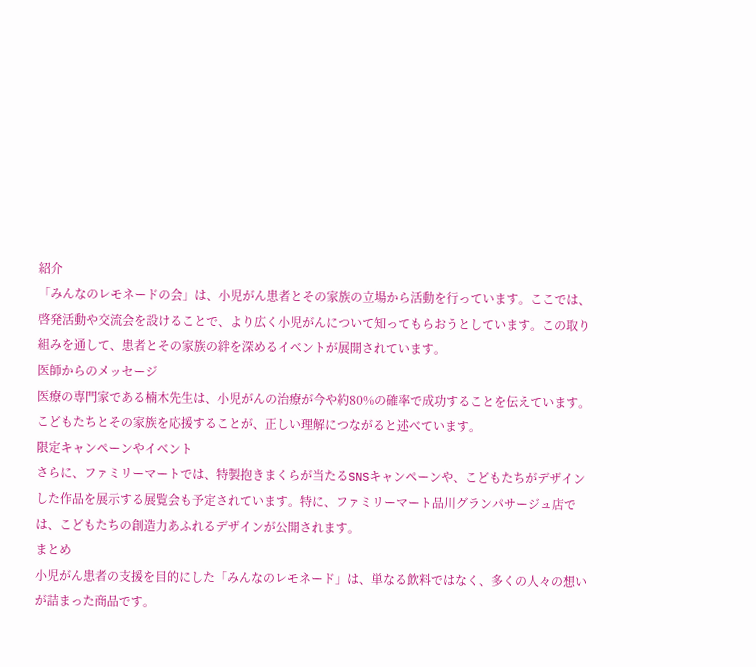紹介
「みんなのレモネードの会」は、小児がん患者とその家族の立場から活動を行っています。ここでは、啓発活動や交流会を設けることで、より広く小児がんについて知ってもらおうとしています。この取り組みを通して、患者とその家族の絆を深めるイベントが展開されています。
医師からのメッセージ
医療の専門家である楠木先生は、小児がんの治療が今や約80%の確率で成功することを伝えています。こどもたちとその家族を応援することが、正しい理解につながると述べています。
限定キャンペーンやイベント
さらに、ファミリーマートでは、特製抱きまくらが当たるSNSキャンペーンや、こどもたちがデザインした作品を展示する展覧会も予定されています。特に、ファミリーマート品川グランパサージュ店では、こどもたちの創造力あふれるデザインが公開されます。
まとめ
小児がん患者の支援を目的にした「みんなのレモネード」は、単なる飲料ではなく、多くの人々の想いが詰まった商品です。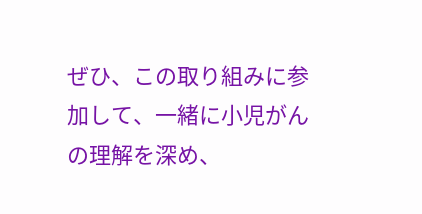ぜひ、この取り組みに参加して、一緒に小児がんの理解を深め、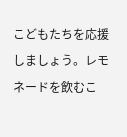こどもたちを応援しましょう。レモネードを飲むこ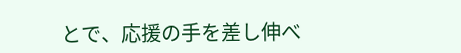とで、応援の手を差し伸べ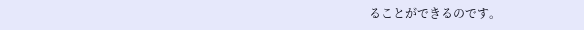ることができるのです。